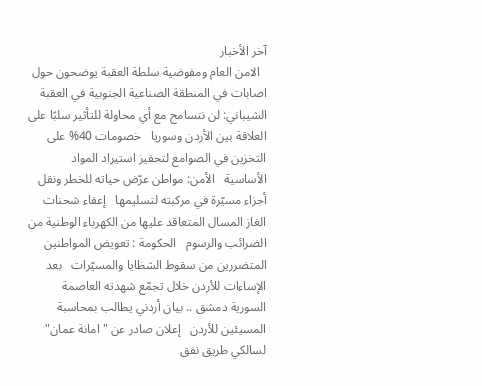آخر الأخبار
  الامن العام ومفوضية سلطة العقبة يوضحون حول اصابات في المنطقة الصناعية الجنوبية في العقبة   الشيباني: لن نتسامح مع أي محاولة للتأثير سلبًا على العلاقة بين الأردن وسوريا   خصومات 40% على التخزين في الصوامع لتحفيز استيراد المواد الأساسية   الأمن: مواطن عرّض حياته للخطر ونقل أجزاء مسيّرة في مركبته لتسليمها   إعفاء شحنات الغاز المسال المتعاقد عليها من الكهرباء الوطنية من الضرائب والرسوم   الحكومة : تعويض المواطنين المتضررين من سقوط الشظايا والمسيّرات   بعد الإساءات للأردن خلال تجمّع شهدته العاصمة السورية دمشق .. بيان أردني يطالب بمحاسبة المسيئين للأردن   إعلان صادر عن "امانة عمان" لسالكي طريق نفق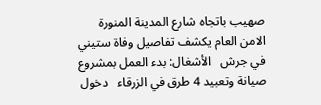صهيب باتجاه شارع المدينة المنورة   الامن العام يكشف تفاصيل وفاة ستيني في جرش   الأشغال: بدء العمل بمشروع صيانة وتعبيد 4 طرق في الزرقاء   دخول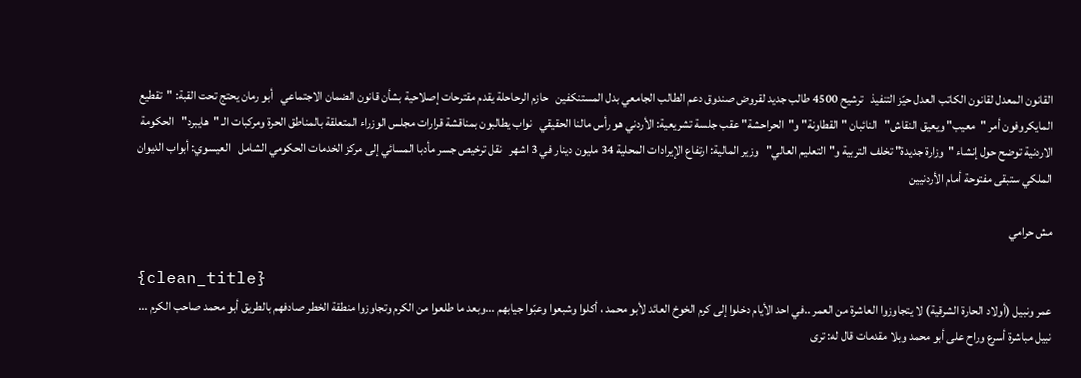القانون المعدل لقانون الكاتب العدل حيّز التنفيذ   ترشيح 4500 طالب جديد لقروض صندوق دعم الطالب الجامعي بدل المستنكفين   حازم الرحاحلة يقدم مقترحات إصلاحية بشأن قانون الضمان الاجتماعي   أبو رمان يحتج تحت القبة: "تقطيع المايكروفون أمر "معيب" ويعيق النقاش"   النائبان "القطاونة" و"الحراحشة" عقب جلسة تشريعية: الأردني هو رأس مالنا الحقيقي   نواب يطالبون بمناقشة قرارات مجلس الوزراء المتعلقة بالمناطق الحرة ومركبات الـ "هايبرد"   الحكومة الاردنية توضح حول إنشاء "وزارة جديدة" تخلف التربية و"التعليم العالي"   وزير المالية: ارتفاع الإيرادات المحلية 34 مليون دينار في 3 اشهر   نقل ترخيص جسر مأدبا المسائي إلى مركز الخدمات الحكومي الشامل   العيسوي: أبواب الديوان الملكي ستبقى مفتوحة أمام الأردنيين

مش حرامي

{clean_title}
عمر ونبيل (أولاد الحارة الشرقية) لا يتجاوزوا العاشرة من العمر ..في احد الأيام دخلوا إلى كرم الخوخ العائد لأبو محمد ، أكلوا وشبعوا وعبّوا جيابهم ...وبعد ما طلعوا من الكرم وتجاوزوا منطقة الخطر صادفهم بالطريق أبو محمد صاحب الكرم ... نبيل مباشرة أسرع وراح على أبو محمد وبلا مقدمات قال له: ترى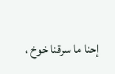إحنا ما سرقنا خوخ ،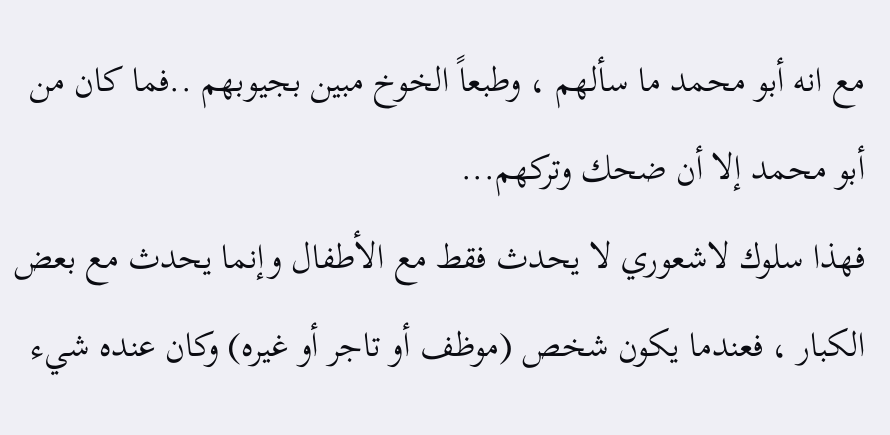مع انه أبو محمد ما سألهم ، وطبعاً الخوخ مبين بجيوبهم ..فما كان من أبو محمد إلا أن ضحك وتركهم...
فهذا سلوك لاشعوري لا يحدث فقط مع الأطفال وإنما يحدث مع بعض الكبار ، فعندما يكون شخص (موظف أو تاجر أو غيره) وكان عنده شيء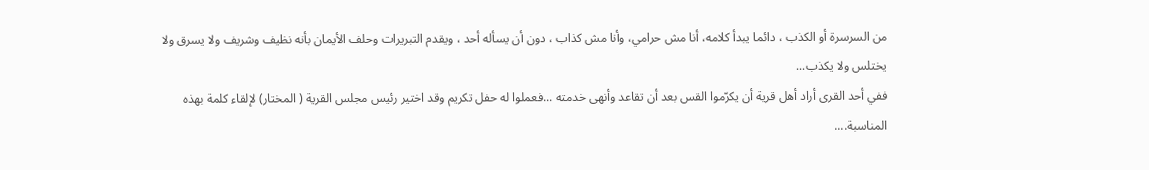من السرسرة أو الكذب ، دائما يبدأ كلامه، أنا مش حرامي، وأنا مش كذاب ، دون أن يسأله أحد ، ويقدم التبريرات وحلف الأيمان بأنه نظيف وشريف ولا يسرق ولا يختلس ولا يكذب...
ففي أحد القرى أراد أهل قرية أن يكرّموا القس بعد أن تقاعد وأنهى خدمته ...فعملوا له حفل تكريم وقد اختير رئيس مجلس القرية ( المختار) لإلقاء كلمة بهذه المناسبة....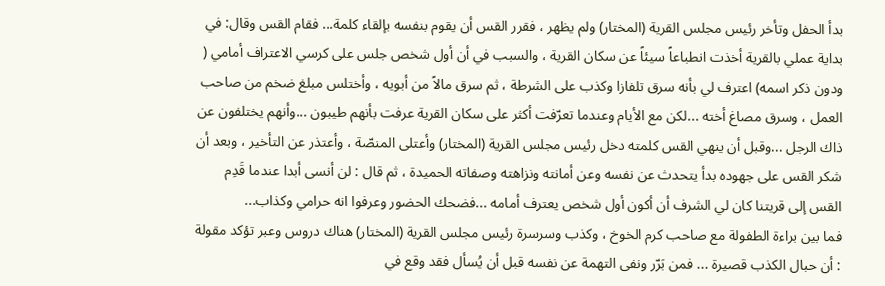بدأ الحفل وتأخر رئيس مجلس القرية (المختار) ولم يظهر ، فقرر القس أن يقوم بنفسه بإلقاء كلمة... فقام القس وقال: في بداية عملي بالقرية أخذت انطباعاً سيئاً عن سكان القرية ، والسبب في أن أول شخص جلس على كرسي الاعتراف أمامي ( ودون ذكر اسمه) اعترف لي بأنه سرق تلفازا وكذب على الشرطة ، ثم سرق مالاً من أبويه ، وأختلس مبلغ ضخم من صاحب العمل ، وسرق مصاغ أخته ...لكن مع الأيام وعندما تعرّفت أكثر على سكان القرية عرفت بأنهم طيبون ...وأنهم يختلفون عن ذاك الرجل ...وقبل أن ينهي القس كلمته دخل رئيس مجلس القرية (المختار) وأعتلى المنصّة ، وأعتذر عن التأخير ، وبعد أن شكر القس على جهوده بدأ يتحدث عن نفسه وعن أمانته ونزاهته وصفاته الحميدة ، ثم قال : لن أنسى أبدا عندما قَدِم القس إلى قريتنا كان لي الشرف أن أكون أول شخص يعترف أمامه ...فضحك الحضور وعرفوا انه حرامي وكذاب...
فما بين براءة الطفولة مع صاحب كرم الخوخ ، وكذب وسرسرة رئيس مجلس القرية (المختار) هناك دروس وعبر تؤكد مقولة : أن حبال الكذب قصيرة ... فمن بَرّر ونفى التهمة عن نفسه قبل أن يُسأل فقد وقع في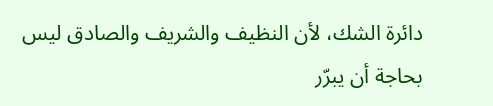دائرة الشك، لأن النظيف والشريف والصادق ليس بحاجة أن يبرّر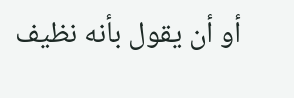أو أن يقول بأنه نظيف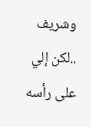وشريف ..لكن إلي على رأسه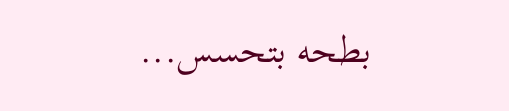بطحه بتحسس...